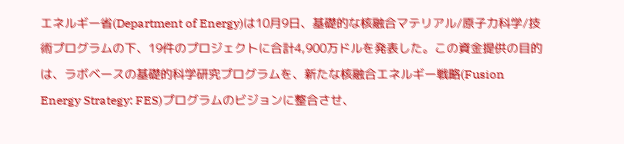エネルギー省(Department of Energy)は10月9日、基礎的な核融合マテリアル/原子力科学/技術プログラムの下、19件のプロジェクトに合計4,900万ドルを発表した。この資金提供の目的は、ラボベースの基礎的科学研究プログラムを、新たな核融合エネルギー戦略(Fusion Energy Strategy: FES)プログラムのビジョンに整合させ、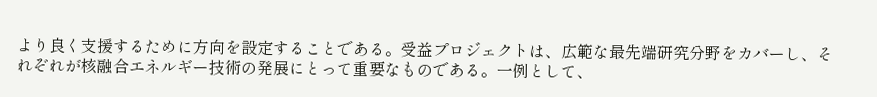より良く支援するために方向を設定することである。受益プロジェクトは、広範な最先端研究分野をカバーし、それぞれが核融合エネルギー技術の発展にとって重要なものである。一例として、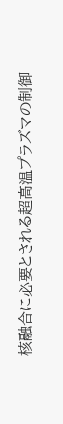核融合に必要とされる超高温プラズマの制御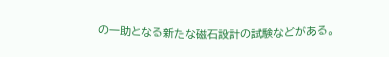の一助となる新たな磁石設計の試験などがある。